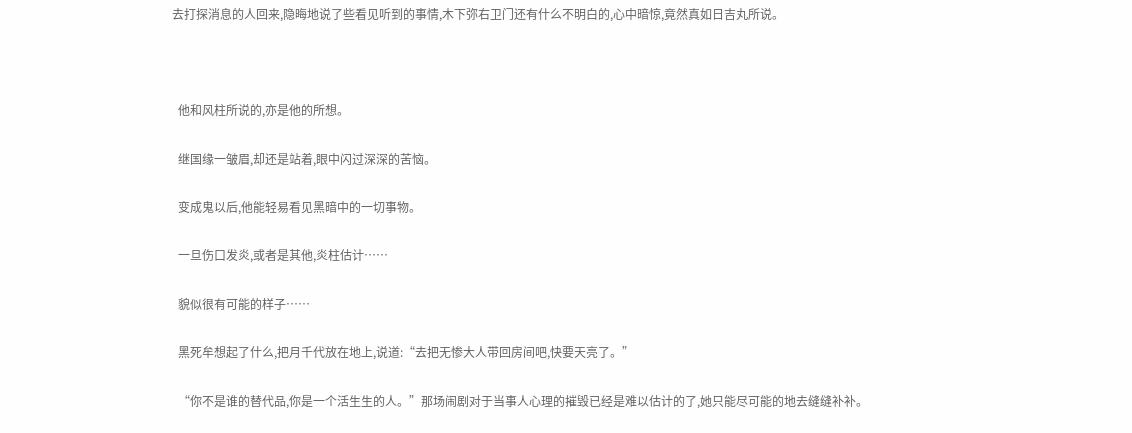去打探消息的人回来,隐晦地说了些看见听到的事情,木下弥右卫门还有什么不明白的,心中暗惊,竟然真如日吉丸所说。



  他和风柱所说的,亦是他的所想。

  继国缘一皱眉,却还是站着,眼中闪过深深的苦恼。

  变成鬼以后,他能轻易看见黑暗中的一切事物。

  一旦伤口发炎,或者是其他,炎柱估计……

  貌似很有可能的样子……

  黑死牟想起了什么,把月千代放在地上,说道:“去把无惨大人带回房间吧,快要天亮了。”

  “你不是谁的替代品,你是一个活生生的人。”那场闹剧对于当事人心理的摧毁已经是难以估计的了,她只能尽可能的地去缝缝补补。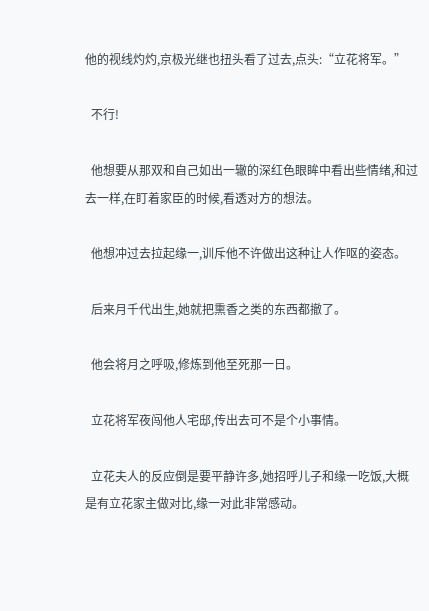他的视线灼灼,京极光继也扭头看了过去,点头:“立花将军。”

  不行!

  他想要从那双和自己如出一辙的深红色眼眸中看出些情绪,和过去一样,在盯着家臣的时候,看透对方的想法。

  他想冲过去拉起缘一,训斥他不许做出这种让人作呕的姿态。

  后来月千代出生,她就把熏香之类的东西都撤了。

  他会将月之呼吸,修炼到他至死那一日。

  立花将军夜闯他人宅邸,传出去可不是个小事情。

  立花夫人的反应倒是要平静许多,她招呼儿子和缘一吃饭,大概是有立花家主做对比,缘一对此非常感动。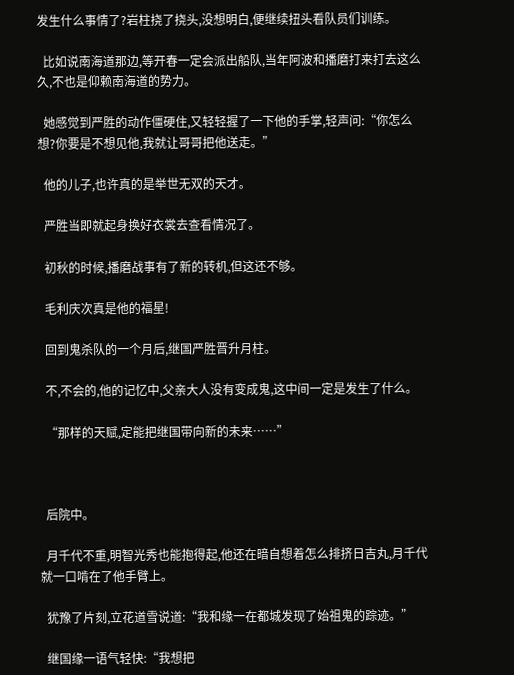发生什么事情了?岩柱挠了挠头,没想明白,便继续扭头看队员们训练。

  比如说南海道那边,等开春一定会派出船队,当年阿波和播磨打来打去这么久,不也是仰赖南海道的势力。

  她感觉到严胜的动作僵硬住,又轻轻握了一下他的手掌,轻声问:“你怎么想?你要是不想见他,我就让哥哥把他送走。”

  他的儿子,也许真的是举世无双的天才。

  严胜当即就起身换好衣裳去查看情况了。

  初秋的时候,播磨战事有了新的转机,但这还不够。

  毛利庆次真是他的福星!

  回到鬼杀队的一个月后,继国严胜晋升月柱。

  不,不会的,他的记忆中,父亲大人没有变成鬼,这中间一定是发生了什么。

  “那样的天赋,定能把继国带向新的未来……”



  后院中。

  月千代不重,明智光秀也能抱得起,他还在暗自想着怎么排挤日吉丸,月千代就一口啃在了他手臂上。

  犹豫了片刻,立花道雪说道:“我和缘一在都城发现了始祖鬼的踪迹。”

  继国缘一语气轻快:“我想把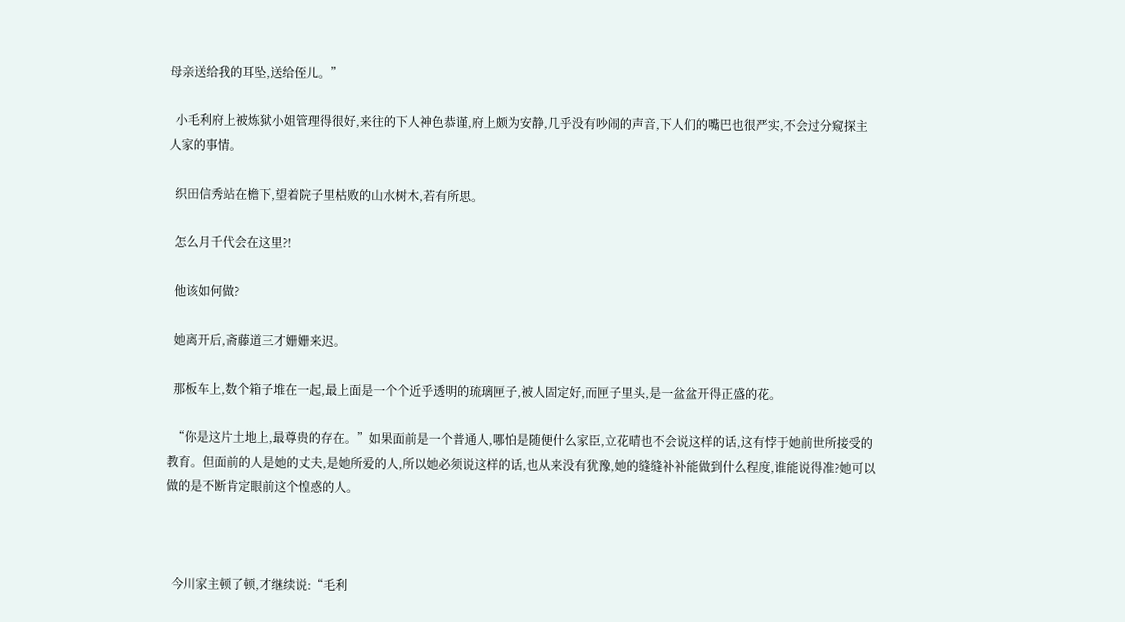母亲送给我的耳坠,送给侄儿。”

  小毛利府上被炼狱小姐管理得很好,来往的下人神色恭谨,府上颇为安静,几乎没有吵闹的声音,下人们的嘴巴也很严实,不会过分窥探主人家的事情。

  织田信秀站在檐下,望着院子里枯败的山水树木,若有所思。

  怎么月千代会在这里?!

  他该如何做?

  她离开后,斋藤道三才姗姗来迟。

  那板车上,数个箱子堆在一起,最上面是一个个近乎透明的琉璃匣子,被人固定好,而匣子里头,是一盆盆开得正盛的花。

  “你是这片土地上,最尊贵的存在。”如果面前是一个普通人,哪怕是随便什么家臣,立花晴也不会说这样的话,这有悖于她前世所接受的教育。但面前的人是她的丈夫,是她所爱的人,所以她必须说这样的话,也从来没有犹豫,她的缝缝补补能做到什么程度,谁能说得准?她可以做的是不断肯定眼前这个惶惑的人。



  今川家主顿了顿,才继续说:“毛利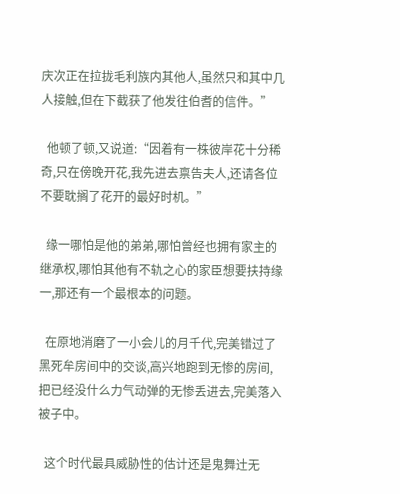庆次正在拉拢毛利族内其他人,虽然只和其中几人接触,但在下截获了他发往伯耆的信件。”

  他顿了顿,又说道:“因着有一株彼岸花十分稀奇,只在傍晚开花,我先进去禀告夫人,还请各位不要耽搁了花开的最好时机。”

  缘一哪怕是他的弟弟,哪怕曾经也拥有家主的继承权,哪怕其他有不轨之心的家臣想要扶持缘一,那还有一个最根本的问题。

  在原地消磨了一小会儿的月千代,完美错过了黑死牟房间中的交谈,高兴地跑到无惨的房间,把已经没什么力气动弹的无惨丢进去,完美落入被子中。

  这个时代最具威胁性的估计还是鬼舞辻无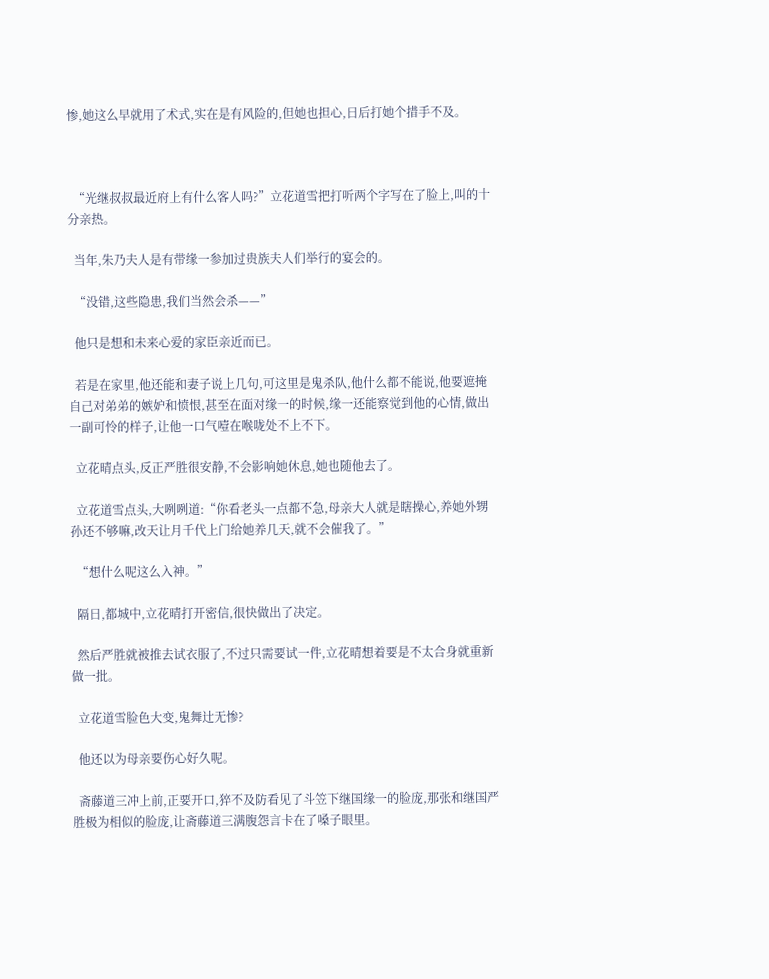惨,她这么早就用了术式,实在是有风险的,但她也担心,日后打她个措手不及。



  “光继叔叔最近府上有什么客人吗?”立花道雪把打听两个字写在了脸上,叫的十分亲热。

  当年,朱乃夫人是有带缘一参加过贵族夫人们举行的宴会的。

  “没错,这些隐患,我们当然会杀——”

  他只是想和未来心爱的家臣亲近而已。

  若是在家里,他还能和妻子说上几句,可这里是鬼杀队,他什么都不能说,他要遮掩自己对弟弟的嫉妒和愤恨,甚至在面对缘一的时候,缘一还能察觉到他的心情,做出一副可怜的样子,让他一口气噎在喉咙处不上不下。

  立花晴点头,反正严胜很安静,不会影响她休息,她也随他去了。

  立花道雪点头,大咧咧道:“你看老头一点都不急,母亲大人就是瞎操心,养她外甥孙还不够嘛,改天让月千代上门给她养几天,就不会催我了。”

  “想什么呢这么入神。”

  隔日,都城中,立花晴打开密信,很快做出了决定。

  然后严胜就被推去试衣服了,不过只需要试一件,立花晴想着要是不太合身就重新做一批。

  立花道雪脸色大变,鬼舞辻无惨?

  他还以为母亲要伤心好久呢。

  斋藤道三冲上前,正要开口,猝不及防看见了斗笠下继国缘一的脸庞,那张和继国严胜极为相似的脸庞,让斋藤道三满腹怨言卡在了嗓子眼里。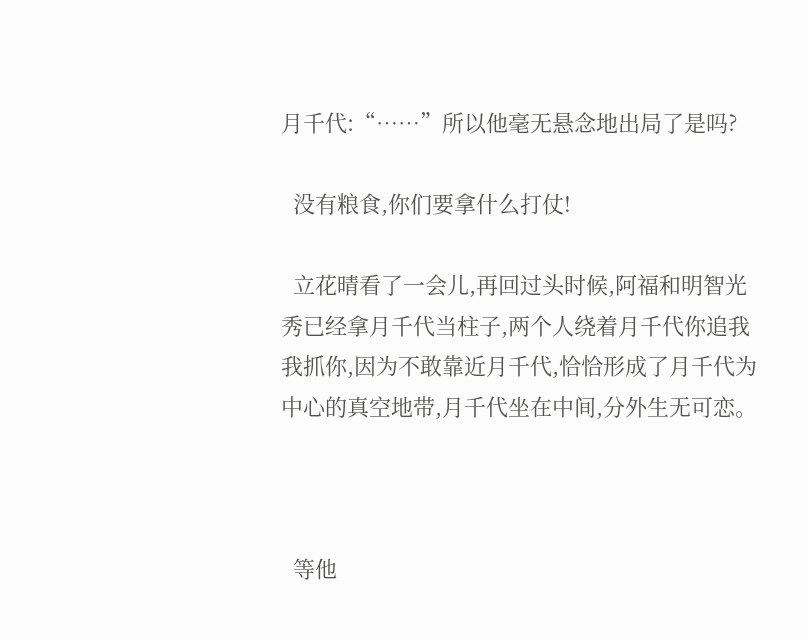月千代:“……”所以他毫无悬念地出局了是吗?

  没有粮食,你们要拿什么打仗!

  立花晴看了一会儿,再回过头时候,阿福和明智光秀已经拿月千代当柱子,两个人绕着月千代你追我我抓你,因为不敢靠近月千代,恰恰形成了月千代为中心的真空地带,月千代坐在中间,分外生无可恋。



  等他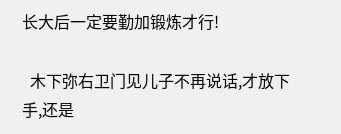长大后一定要勤加锻炼才行!

  木下弥右卫门见儿子不再说话,才放下手,还是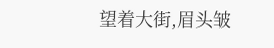望着大街,眉头皱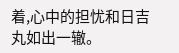着,心中的担忧和日吉丸如出一辙。